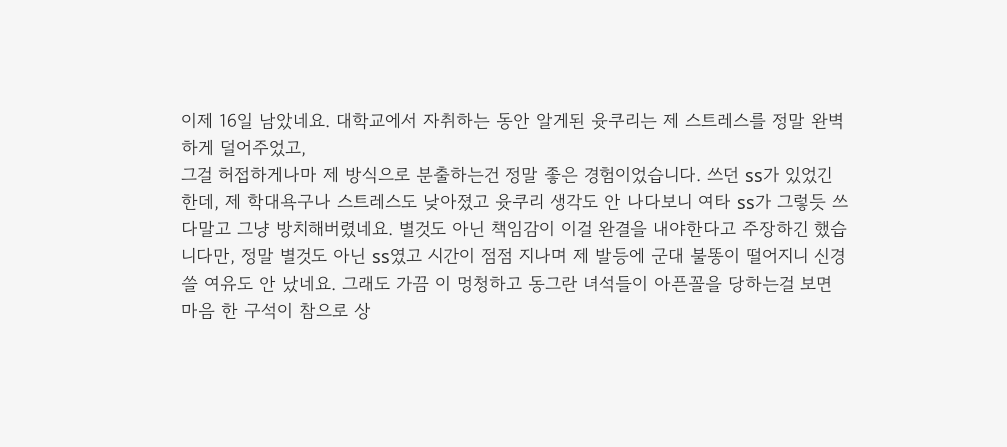이제 16일 남았네요. 대학교에서 자취하는 동안 알게된 윳쿠리는 제 스트레스를 정말 완벽하게 덜어주었고,
그걸 허접하게나마 제 방식으로 분출하는건 정말 좋은 경험이었습니다. 쓰던 ss가 있었긴 한데, 제 학대욕구나 스트레스도 낮아졌고 윳쿠리 생각도 안 나다보니 여타 ss가 그렇듯 쓰다말고 그냥 방치해버렸네요. 별것도 아닌 책임감이 이걸 완결을 내야한다고 주장하긴 했습니다만, 정말 별것도 아닌 ss였고 시간이 점점 지나며 제 발등에 군대 불똥이 떨어지니 신경쓸 여유도 안 났네요. 그래도 가끔 이 멍청하고 동그란 녀석들이 아픈꼴을 당하는걸 보면 마음 한 구석이 참으로 상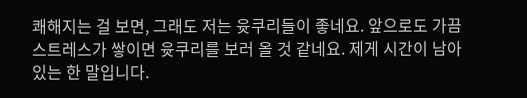쾌해지는 걸 보면, 그래도 저는 윳쿠리들이 좋네요. 앞으로도 가끔 스트레스가 쌓이면 윳쿠리를 보러 올 것 같네요. 제게 시간이 남아있는 한 말입니다.